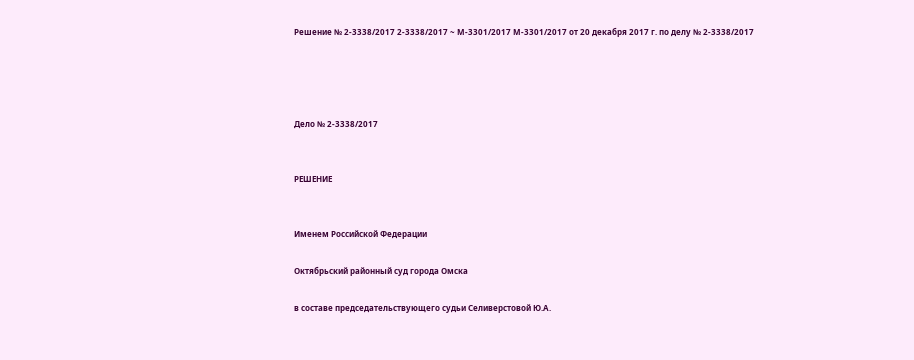Решение № 2-3338/2017 2-3338/2017 ~ М-3301/2017 М-3301/2017 от 20 декабря 2017 г. по делу № 2-3338/2017




Дело № 2-3338/2017


РЕШЕНИЕ


Именем Российской Федерации

Октябрьский районный суд города Омска

в составе председательствующего судьи Селиверстовой Ю.А.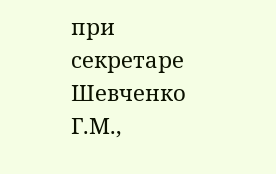при секретаре Шевченко Г.М.,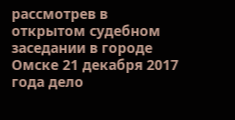рассмотрев в открытом судебном заседании в городе Омске 21 декабря 2017 года дело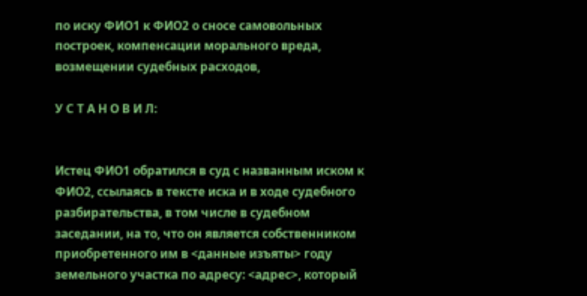по иску ФИО1 к ФИО2 о сносе самовольных построек, компенсации морального вреда, возмещении судебных расходов,

У С Т А Н О В И Л:


Истец ФИО1 обратился в суд с названным иском к ФИО2, ссылаясь в тексте иска и в ходе судебного разбирательства, в том числе в судебном заседании, на то, что он является собственником приобретенного им в <данные изъяты> году земельного участка по адресу: <адрес>, который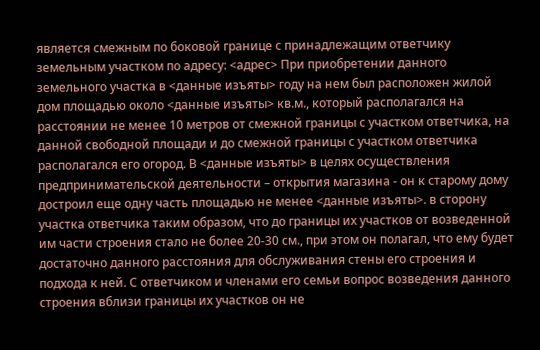является смежным по боковой границе с принадлежащим ответчику земельным участком по адресу: <адрес> При приобретении данного земельного участка в <данные изъяты> году на нем был расположен жилой дом площадью около <данные изъяты> кв.м., который располагался на расстоянии не менее 10 метров от смежной границы с участком ответчика, на данной свободной площади и до смежной границы с участком ответчика располагался его огород. В <данные изъяты> в целях осуществления предпринимательской деятельности – открытия магазина - он к старому дому достроил еще одну часть площадью не менее <данные изъяты>. в сторону участка ответчика таким образом, что до границы их участков от возведенной им части строения стало не более 20-30 см., при этом он полагал, что ему будет достаточно данного расстояния для обслуживания стены его строения и подхода к ней. С ответчиком и членами его семьи вопрос возведения данного строения вблизи границы их участков он не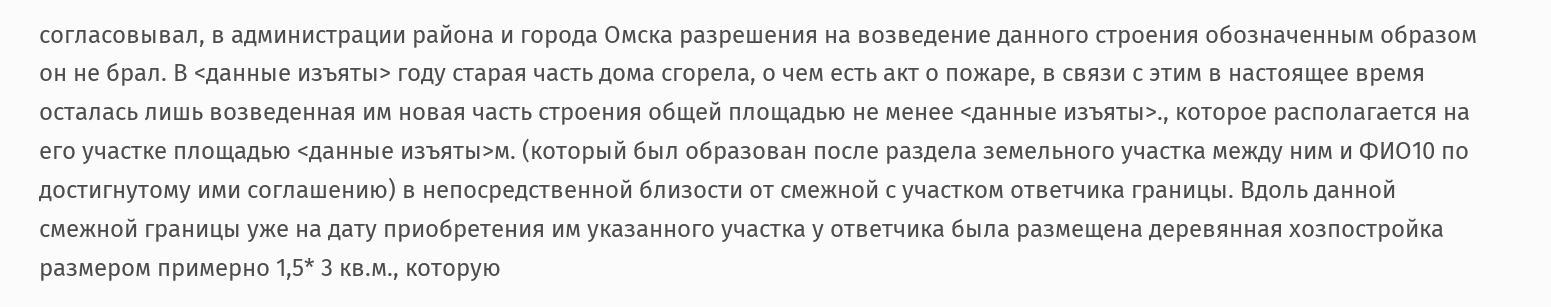согласовывал, в администрации района и города Омска разрешения на возведение данного строения обозначенным образом он не брал. В <данные изъяты> году старая часть дома сгорела, о чем есть акт о пожаре, в связи с этим в настоящее время осталась лишь возведенная им новая часть строения общей площадью не менее <данные изъяты>., которое располагается на его участке площадью <данные изъяты>м. (который был образован после раздела земельного участка между ним и ФИО10 по достигнутому ими соглашению) в непосредственной близости от смежной с участком ответчика границы. Вдоль данной смежной границы уже на дату приобретения им указанного участка у ответчика была размещена деревянная хозпостройка размером примерно 1,5* 3 кв.м., которую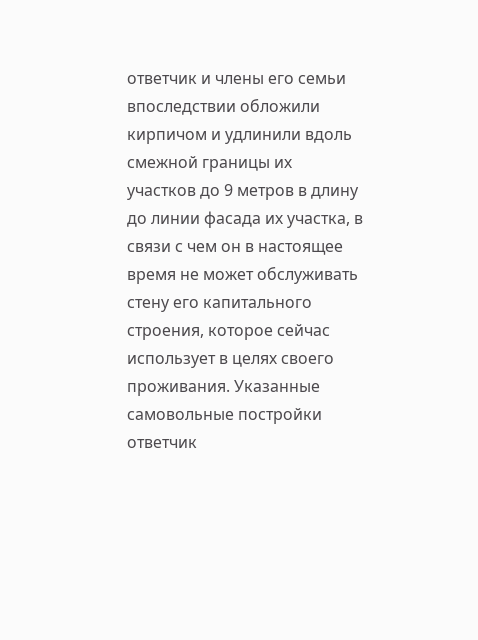ответчик и члены его семьи впоследствии обложили кирпичом и удлинили вдоль смежной границы их участков до 9 метров в длину до линии фасада их участка, в связи с чем он в настоящее время не может обслуживать стену его капитального строения, которое сейчас использует в целях своего проживания. Указанные самовольные постройки ответчик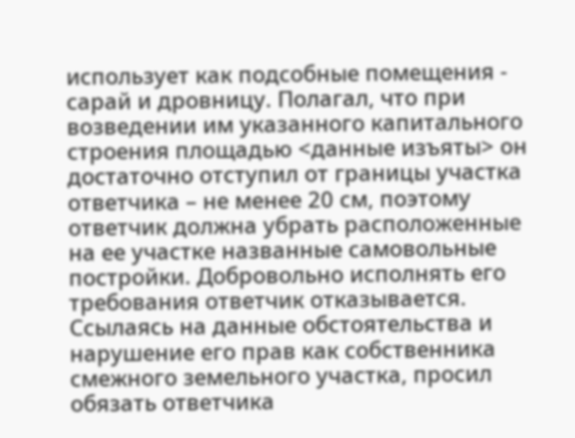использует как подсобные помещения - сарай и дровницу. Полагал, что при возведении им указанного капитального строения площадью <данные изъяты> он достаточно отступил от границы участка ответчика – не менее 20 см, поэтому ответчик должна убрать расположенные на ее участке названные самовольные постройки. Добровольно исполнять его требования ответчик отказывается. Ссылаясь на данные обстоятельства и нарушение его прав как собственника смежного земельного участка, просил обязать ответчика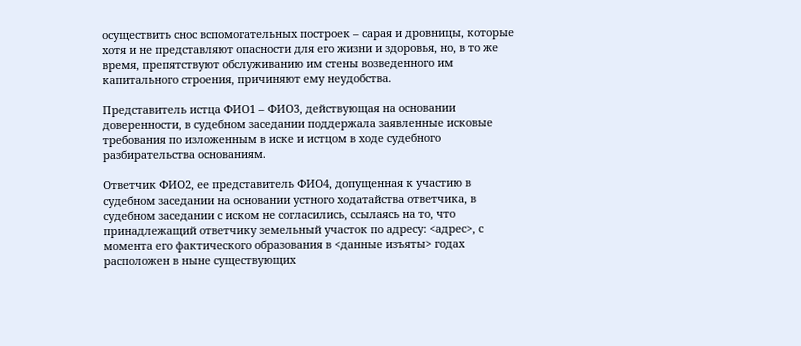осуществить снос вспомогательных построек – сарая и дровницы, которые хотя и не представляют опасности для его жизни и здоровья, но, в то же время, препятствуют обслуживанию им стены возведенного им капитального строения, причиняют ему неудобства.

Представитель истца ФИО1 – ФИО3, действующая на основании доверенности, в судебном заседании поддержала заявленные исковые требования по изложенным в иске и истцом в ходе судебного разбирательства основаниям.

Ответчик ФИО2, ее представитель ФИО4, допущенная к участию в судебном заседании на основании устного ходатайства ответчика, в судебном заседании с иском не согласились, ссылаясь на то, что принадлежащий ответчику земельный участок по адресу: <адрес>, с момента его фактического образования в <данные изъяты> годах расположен в ныне существующих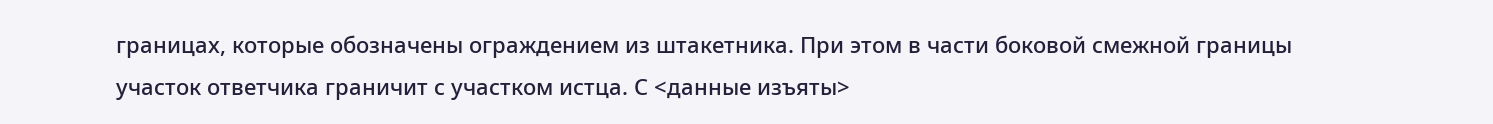границах, которые обозначены ограждением из штакетника. При этом в части боковой смежной границы участок ответчика граничит с участком истца. С <данные изъяты>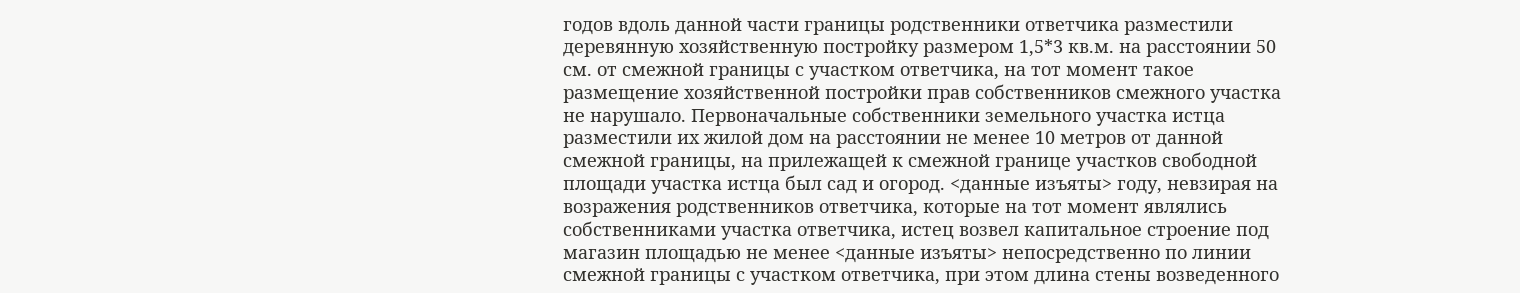годов вдоль данной части границы родственники ответчика разместили деревянную хозяйственную постройку размером 1,5*3 кв.м. на расстоянии 50 см. от смежной границы с участком ответчика, на тот момент такое размещение хозяйственной постройки прав собственников смежного участка не нарушало. Первоначальные собственники земельного участка истца разместили их жилой дом на расстоянии не менее 10 метров от данной смежной границы, на прилежащей к смежной границе участков свободной площади участка истца был сад и огород. <данные изъяты> году, невзирая на возражения родственников ответчика, которые на тот момент являлись собственниками участка ответчика, истец возвел капитальное строение под магазин площадью не менее <данные изъяты> непосредственно по линии смежной границы с участком ответчика, при этом длина стены возведенного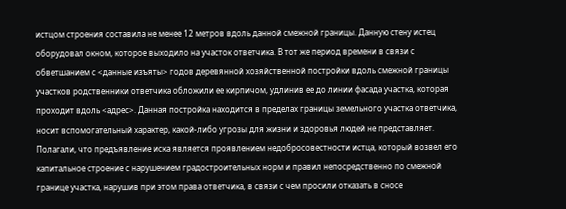истцом строения составила не менее 12 метров вдоль данной смежной границы. Данную стену истец оборудовал окном, которое выходило на участок ответчика. В тот же период времени в связи с обветшанием с <данные изъяты> годов деревянной хозяйственной постройки вдоль смежной границы участков родственники ответчика обложили ее кирпичом, удлинив ее до линии фасада участка, которая проходит вдоль <адрес>. Данная постройка находится в пределах границы земельного участка ответчика, носит вспомогательный характер, какой-либо угрозы для жизни и здоровья людей не представляет. Полагали, что предъявление иска является проявлением недобросовестности истца, который возвел его капитальное строение с нарушением градостроительных норм и правил непосредственно по смежной границе участка, нарушив при этом права ответчика, в связи с чем просили отказать в сносе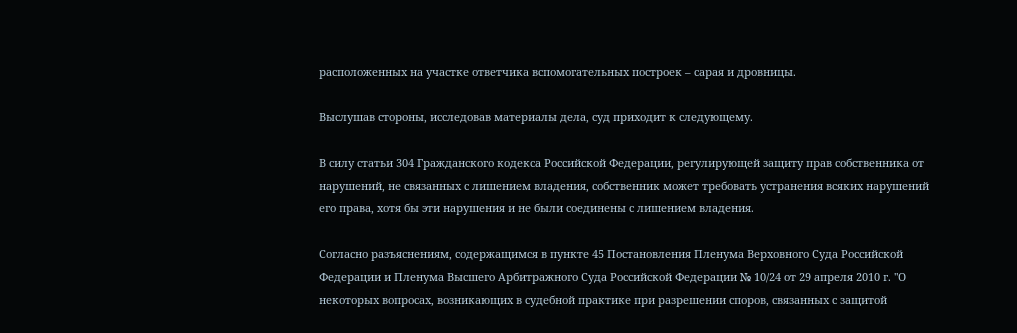расположенных на участке ответчика вспомогательных построек – сарая и дровницы.

Выслушав стороны, исследовав материалы дела, суд приходит к следующему.

В силу статьи 304 Гражданского кодекса Российской Федерации, регулирующей защиту прав собственника от нарушений, не связанных с лишением владения, собственник может требовать устранения всяких нарушений его права, хотя бы эти нарушения и не были соединены с лишением владения.

Согласно разъяснениям, содержащимся в пункте 45 Постановления Пленума Верховного Суда Российской Федерации и Пленума Высшего Арбитражного Суда Российской Федерации № 10/24 от 29 апреля 2010 г. "О некоторых вопросах, возникающих в судебной практике при разрешении споров, связанных с защитой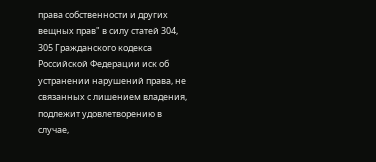права собственности и других вещных прав" в силу статей 304, 305 Гражданского кодекса Российской Федерации иск об устранении нарушений права, не связанных с лишением владения, подлежит удовлетворению в случае,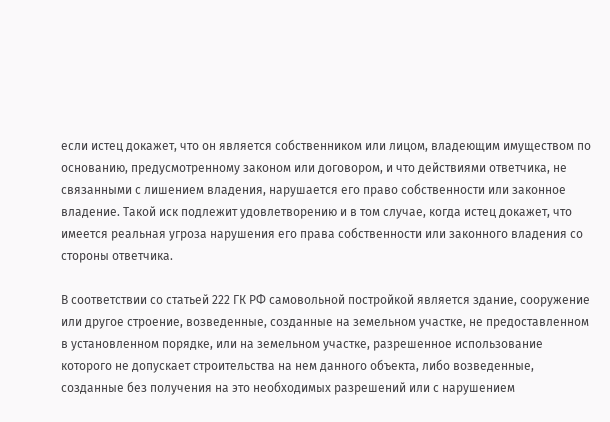если истец докажет, что он является собственником или лицом, владеющим имуществом по основанию, предусмотренному законом или договором, и что действиями ответчика, не связанными с лишением владения, нарушается его право собственности или законное владение. Такой иск подлежит удовлетворению и в том случае, когда истец докажет, что имеется реальная угроза нарушения его права собственности или законного владения со стороны ответчика.

В соответствии со статьей 222 ГК РФ самовольной постройкой является здание, сооружение или другое строение, возведенные, созданные на земельном участке, не предоставленном в установленном порядке, или на земельном участке, разрешенное использование которого не допускает строительства на нем данного объекта, либо возведенные, созданные без получения на это необходимых разрешений или с нарушением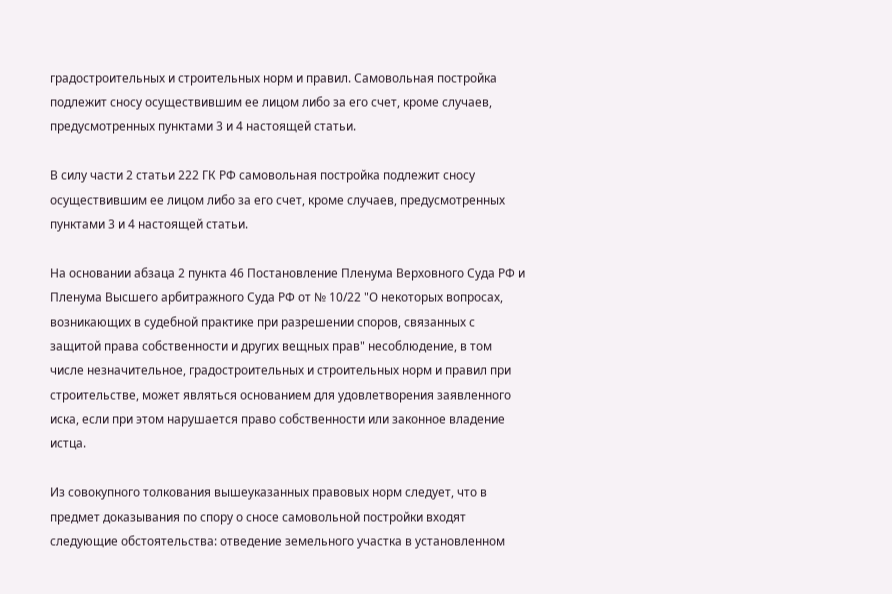градостроительных и строительных норм и правил. Самовольная постройка подлежит сносу осуществившим ее лицом либо за его счет, кроме случаев, предусмотренных пунктами 3 и 4 настоящей статьи.

В силу части 2 статьи 222 ГК РФ самовольная постройка подлежит сносу осуществившим ее лицом либо за его счет, кроме случаев, предусмотренных пунктами 3 и 4 настоящей статьи.

На основании абзаца 2 пункта 46 Постановление Пленума Верховного Суда РФ и Пленума Высшего арбитражного Суда РФ от № 10/22 "О некоторых вопросах, возникающих в судебной практике при разрешении споров, связанных с защитой права собственности и других вещных прав" несоблюдение, в том числе незначительное, градостроительных и строительных норм и правил при строительстве, может являться основанием для удовлетворения заявленного иска, если при этом нарушается право собственности или законное владение истца.

Из совокупного толкования вышеуказанных правовых норм следует, что в предмет доказывания по спору о сносе самовольной постройки входят следующие обстоятельства: отведение земельного участка в установленном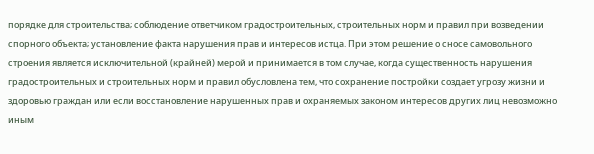порядке для строительства; соблюдение ответчиком градостроительных, строительных норм и правил при возведении спорного объекта; установление факта нарушения прав и интересов истца. При этом решение о сносе самовольного строения является исключительной (крайней) мерой и принимается в том случае, когда существенность нарушения градостроительных и строительных норм и правил обусловлена тем, что сохранение постройки создает угрозу жизни и здоровью граждан или если восстановление нарушенных прав и охраняемых законом интересов других лиц невозможно иным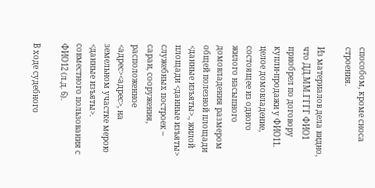способом, кроме сноса строения.

Из материалов дела видно, что ДД.ММ.ГГГГ ФИО1 приобрел по договору купли-продажи у ФИО11. целое домовладение, состоящее из одного жилого насыпного домовладения размером общей полезной площади <данные изъяты>., жилой площади <данные изъяты> служебных построек – сараи, сооружения, расположенное <адрес><адрес>, на земельном участке мерою <данные изъяты>. совместного пользования с ФИО12 (л.д. 6).

В ходе судебного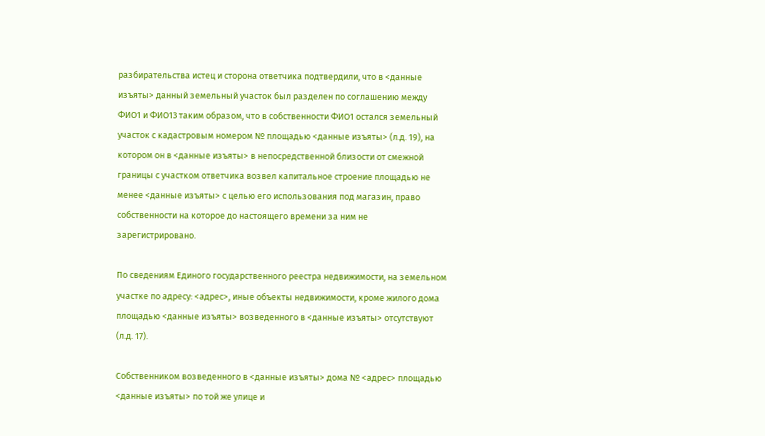разбирательства истец и сторона ответчика подтвердили, что в <данные изъяты> данный земельный участок был разделен по соглашению между ФИО1 и ФИО13 таким образом, что в собственности ФИО1 остался земельный участок с кадастровым номером № площадью <данные изъяты> (л.д. 19), на котором он в <данные изъяты> в непосредственной близости от смежной границы с участком ответчика возвел капитальное строение площадью не менее <данные изъяты> с целью его использования под магазин, право собственности на которое до настоящего времени за ним не зарегистрировано.

По сведениям Единого государственного реестра недвижимости, на земельном участке по адресу: <адрес>, иные объекты недвижимости, кроме жилого дома площадью <данные изъяты> возведенного в <данные изъяты> отсутствуют (л.д. 17).

Собственником возведенного в <данные изъяты> дома № <адрес> площадью <данные изъяты> по той же улице и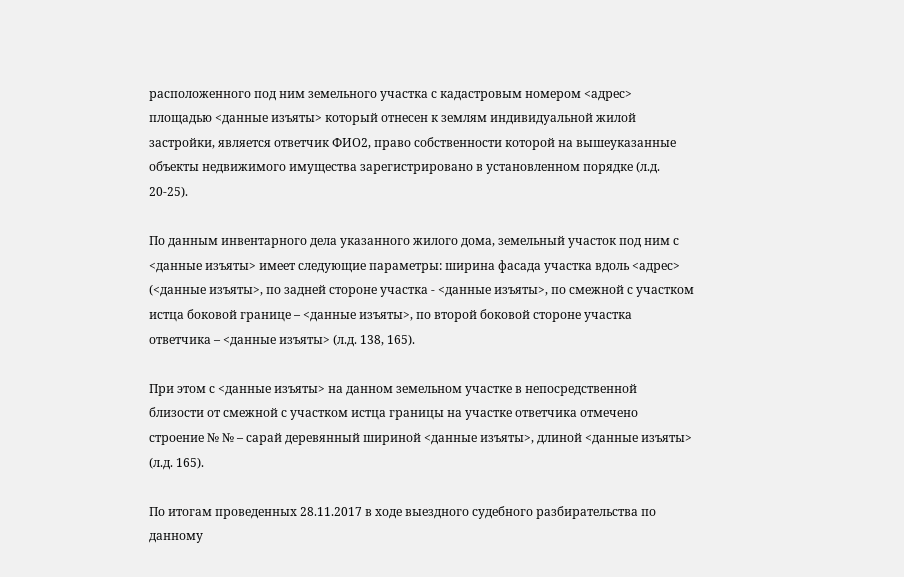расположенного под ним земельного участка с кадастровым номером <адрес> площадью <данные изъяты> который отнесен к землям индивидуальной жилой застройки, является ответчик ФИО2, право собственности которой на вышеуказанные объекты недвижимого имущества зарегистрировано в установленном порядке (л.д. 20-25).

По данным инвентарного дела указанного жилого дома, земельный участок под ним с <данные изъяты> имеет следующие параметры: ширина фасада участка вдоль <адрес> (<данные изъяты>, по задней стороне участка - <данные изъяты>, по смежной с участком истца боковой границе – <данные изъяты>, по второй боковой стороне участка ответчика – <данные изъяты> (л.д. 138, 165).

При этом с <данные изъяты> на данном земельном участке в непосредственной близости от смежной с участком истца границы на участке ответчика отмечено строение № № – сарай деревянный шириной <данные изъяты>, длиной <данные изъяты> (л.д. 165).

По итогам проведенных 28.11.2017 в ходе выездного судебного разбирательства по данному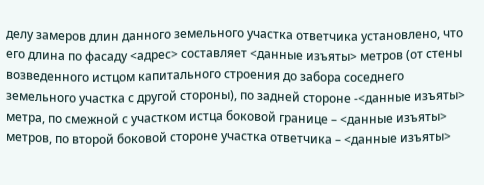делу замеров длин данного земельного участка ответчика установлено, что его длина по фасаду <адрес> составляет <данные изъяты> метров (от стены возведенного истцом капитального строения до забора соседнего земельного участка с другой стороны), по задней стороне -<данные изъяты> метра, по смежной с участком истца боковой границе – <данные изъяты> метров, по второй боковой стороне участка ответчика – <данные изъяты>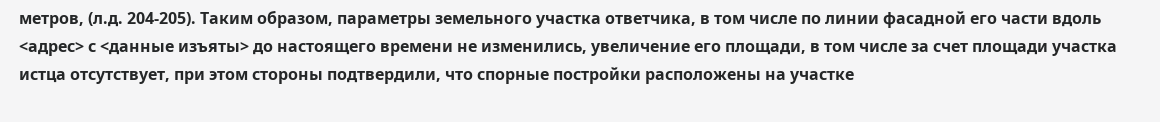метров, (л.д. 204-205). Таким образом, параметры земельного участка ответчика, в том числе по линии фасадной его части вдоль <адрес> с <данные изъяты> до настоящего времени не изменились, увеличение его площади, в том числе за счет площади участка истца отсутствует, при этом стороны подтвердили, что спорные постройки расположены на участке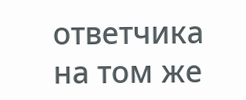ответчика на том же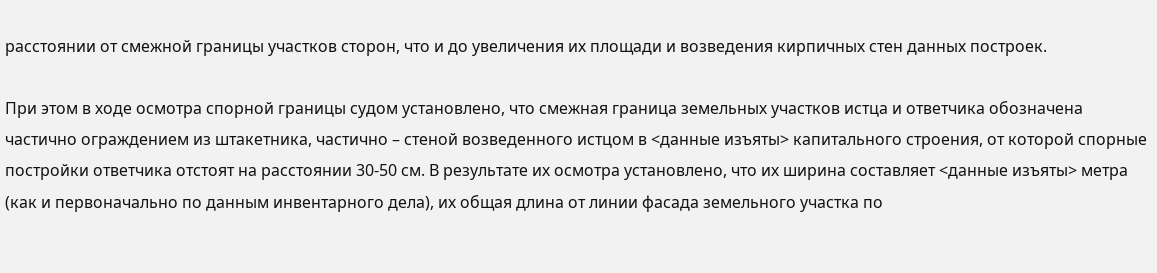расстоянии от смежной границы участков сторон, что и до увеличения их площади и возведения кирпичных стен данных построек.

При этом в ходе осмотра спорной границы судом установлено, что смежная граница земельных участков истца и ответчика обозначена частично ограждением из штакетника, частично – стеной возведенного истцом в <данные изъяты> капитального строения, от которой спорные постройки ответчика отстоят на расстоянии 30-50 см. В результате их осмотра установлено, что их ширина составляет <данные изъяты> метра (как и первоначально по данным инвентарного дела), их общая длина от линии фасада земельного участка по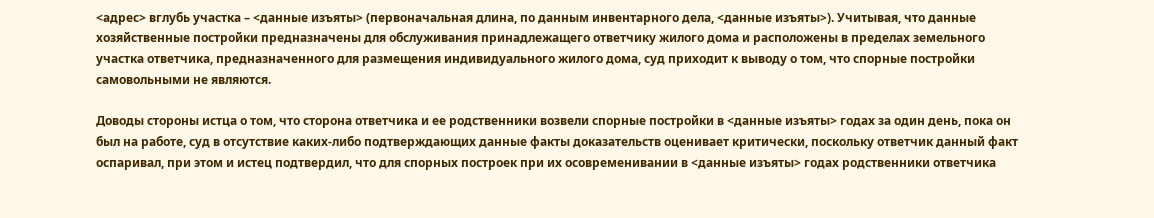<адрес> вглубь участка – <данные изъяты> (первоначальная длина, по данным инвентарного дела, <данные изъяты>). Учитывая, что данные хозяйственные постройки предназначены для обслуживания принадлежащего ответчику жилого дома и расположены в пределах земельного участка ответчика, предназначенного для размещения индивидуального жилого дома, суд приходит к выводу о том, что спорные постройки самовольными не являются.

Доводы стороны истца о том, что сторона ответчика и ее родственники возвели спорные постройки в <данные изъяты> годах за один день, пока он был на работе, суд в отсутствие каких-либо подтверждающих данные факты доказательств оценивает критически, поскольку ответчик данный факт оспаривал, при этом и истец подтвердил, что для спорных построек при их осовременивании в <данные изъяты> годах родственники ответчика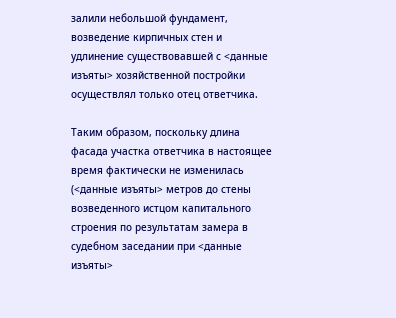залили небольшой фундамент, возведение кирпичных стен и удлинение существовавшей с <данные изъяты> хозяйственной постройки осуществлял только отец ответчика.

Таким образом, поскольку длина фасада участка ответчика в настоящее время фактически не изменилась (<данные изъяты> метров до стены возведенного истцом капитального строения по результатам замера в судебном заседании при <данные изъяты>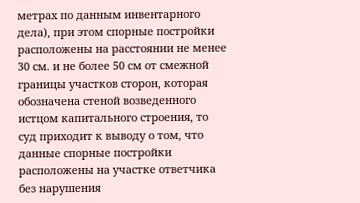метрах по данным инвентарного дела), при этом спорные постройки расположены на расстоянии не менее 30 см. и не более 50 см от смежной границы участков сторон, которая обозначена стеной возведенного истцом капитального строения, то суд приходит к выводу о том, что данные спорные постройки расположены на участке ответчика без нарушения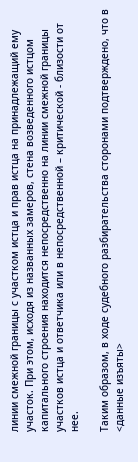линии смежной границы с участком истца и прав истца на принадлежащий ему участок. При этом, исходя из названных замеров, стена возведенного истцом капитального строения находится непосредственно на линии смежной границы участков истца и ответчика или в непосредственной – критической - близости от нее.

Таким образом, в ходе судебного разбирательства сторонами подтверждено, что в <данные изъяты>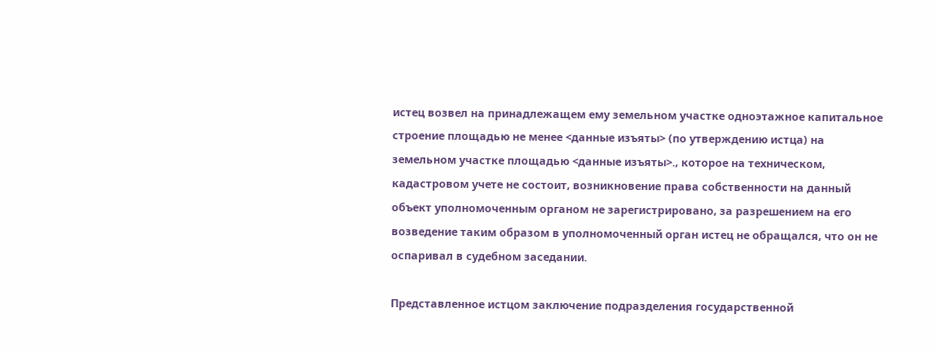истец возвел на принадлежащем ему земельном участке одноэтажное капитальное строение площадью не менее <данные изъяты> (по утверждению истца) на земельном участке площадью <данные изъяты>., которое на техническом, кадастровом учете не состоит, возникновение права собственности на данный объект уполномоченным органом не зарегистрировано, за разрешением на его возведение таким образом в уполномоченный орган истец не обращался, что он не оспаривал в судебном заседании.

Представленное истцом заключение подразделения государственной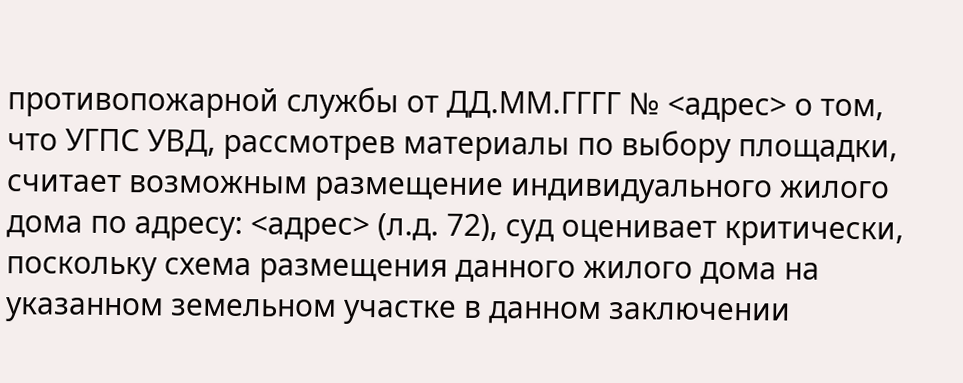противопожарной службы от ДД.ММ.ГГГГ № <адрес> о том, что УГПС УВД, рассмотрев материалы по выбору площадки, считает возможным размещение индивидуального жилого дома по адресу: <адрес> (л.д. 72), суд оценивает критически, поскольку схема размещения данного жилого дома на указанном земельном участке в данном заключении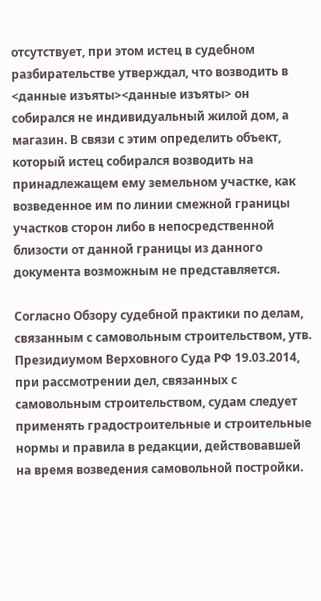отсутствует, при этом истец в судебном разбирательстве утверждал, что возводить в <данные изъяты><данные изъяты> он собирался не индивидуальный жилой дом, а магазин. В связи с этим определить объект, который истец собирался возводить на принадлежащем ему земельном участке, как возведенное им по линии смежной границы участков сторон либо в непосредственной близости от данной границы из данного документа возможным не представляется.

Согласно Обзору судебной практики по делам, связанным с самовольным строительством, утв. Президиумом Верховного Суда РФ 19.03.2014, при рассмотрении дел, связанных с самовольным строительством, судам следует применять градостроительные и строительные нормы и правила в редакции, действовавшей на время возведения самовольной постройки.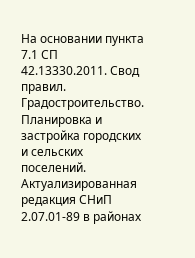На основании пункта 7.1 СП 42.13330.2011. Свод правил. Градостроительство. Планировка и застройка городских и сельских поселений. Актуализированная редакция СНиП 2.07.01-89 в районах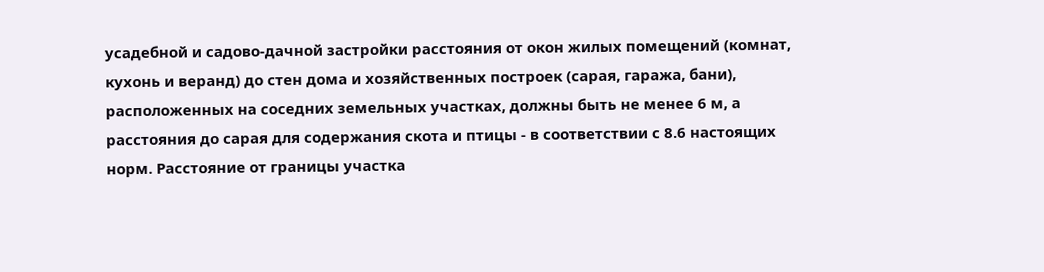усадебной и садово-дачной застройки расстояния от окон жилых помещений (комнат, кухонь и веранд) до стен дома и хозяйственных построек (сарая, гаража, бани), расположенных на соседних земельных участках, должны быть не менее 6 м, а расстояния до сарая для содержания скота и птицы - в соответствии с 8.6 настоящих норм. Расстояние от границы участка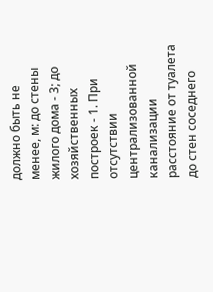должно быть не менее, м: до стены жилого дома - 3; до хозяйственных построек - 1. При отсутствии централизованной канализации расстояние от туалета до стен соседнего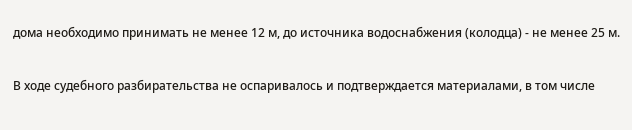дома необходимо принимать не менее 12 м, до источника водоснабжения (колодца) - не менее 25 м.

В ходе судебного разбирательства не оспаривалось и подтверждается материалами, в том числе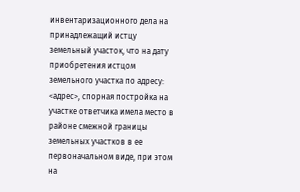инвентаризационного дела на принадлежащий истцу земельный участок, что на дату приобретения истцом земельного участка по адресу: <адрес>, спорная постройка на участке ответчика имела место в районе смежной границы земельных участков в ее первоначальном виде, при этом на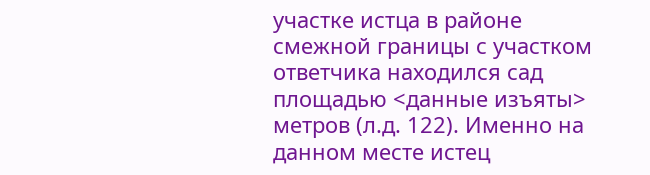участке истца в районе смежной границы с участком ответчика находился сад площадью <данные изъяты> метров (л.д. 122). Именно на данном месте истец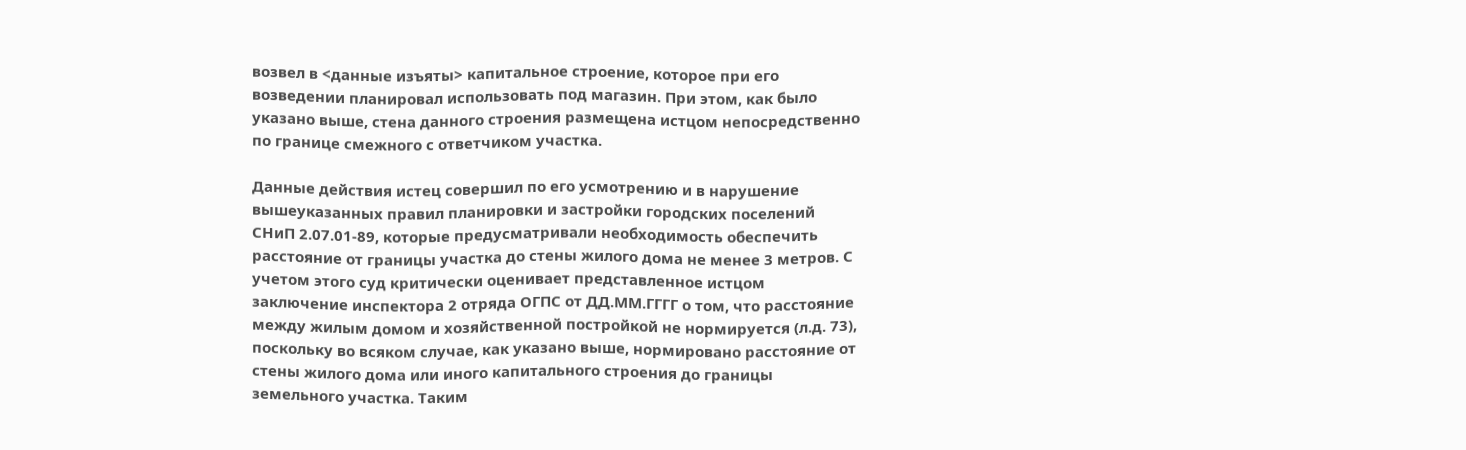возвел в <данные изъяты> капитальное строение, которое при его возведении планировал использовать под магазин. При этом, как было указано выше, стена данного строения размещена истцом непосредственно по границе смежного с ответчиком участка.

Данные действия истец совершил по его усмотрению и в нарушение вышеуказанных правил планировки и застройки городских поселений СНиП 2.07.01-89, которые предусматривали необходимость обеспечить расстояние от границы участка до стены жилого дома не менее 3 метров. С учетом этого суд критически оценивает представленное истцом заключение инспектора 2 отряда ОГПС от ДД.ММ.ГГГГ о том, что расстояние между жилым домом и хозяйственной постройкой не нормируется (л.д. 73), поскольку во всяком случае, как указано выше, нормировано расстояние от стены жилого дома или иного капитального строения до границы земельного участка. Таким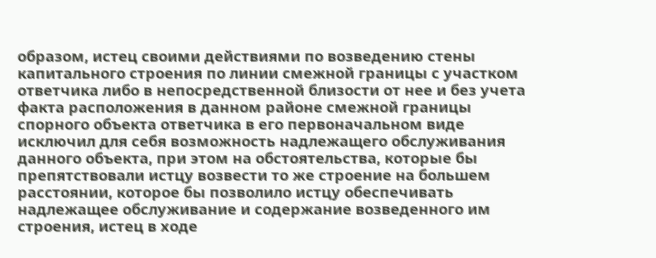образом, истец своими действиями по возведению стены капитального строения по линии смежной границы с участком ответчика либо в непосредственной близости от нее и без учета факта расположения в данном районе смежной границы спорного объекта ответчика в его первоначальном виде исключил для себя возможность надлежащего обслуживания данного объекта, при этом на обстоятельства, которые бы препятствовали истцу возвести то же строение на большем расстоянии, которое бы позволило истцу обеспечивать надлежащее обслуживание и содержание возведенного им строения, истец в ходе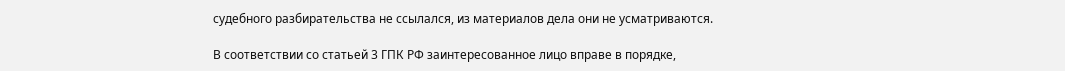судебного разбирательства не ссылался, из материалов дела они не усматриваются.

В соответствии со статьей 3 ГПК РФ заинтересованное лицо вправе в порядке,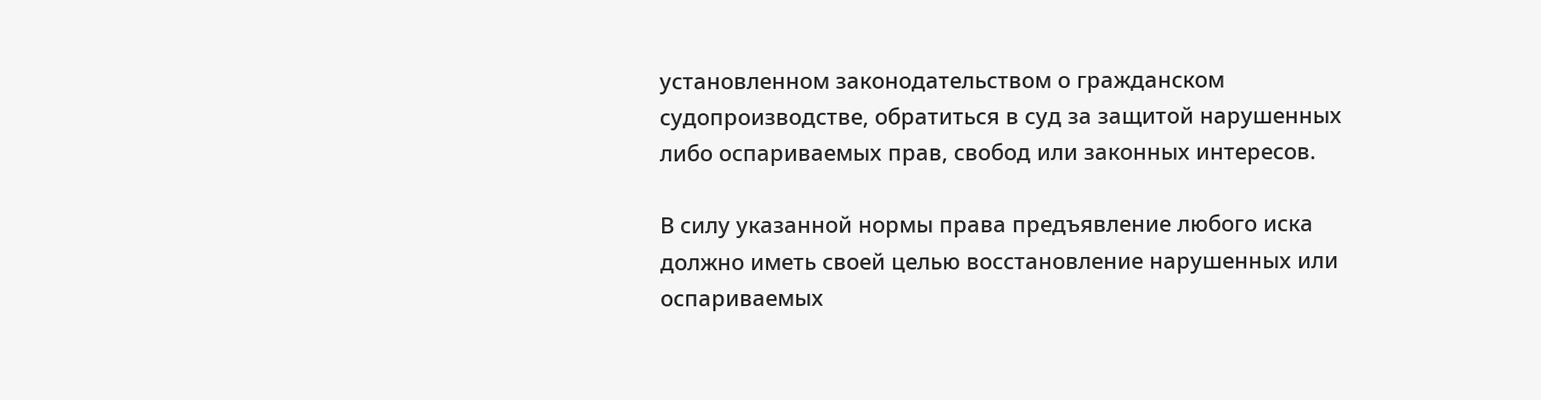установленном законодательством о гражданском судопроизводстве, обратиться в суд за защитой нарушенных либо оспариваемых прав, свобод или законных интересов.

В силу указанной нормы права предъявление любого иска должно иметь своей целью восстановление нарушенных или оспариваемых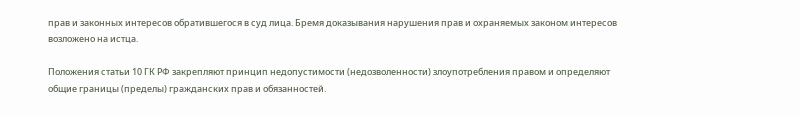прав и законных интересов обратившегося в суд лица. Бремя доказывания нарушения прав и охраняемых законом интересов возложено на истца.

Положения статьи 10 ГК РФ закрепляют принцип недопустимости (недозволенности) злоупотребления правом и определяют общие границы (пределы) гражданских прав и обязанностей.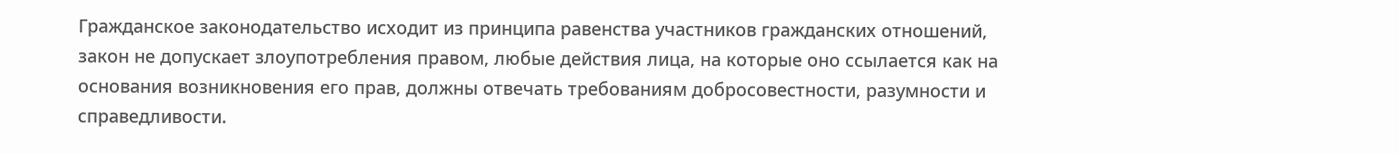Гражданское законодательство исходит из принципа равенства участников гражданских отношений, закон не допускает злоупотребления правом, любые действия лица, на которые оно ссылается как на основания возникновения его прав, должны отвечать требованиям добросовестности, разумности и справедливости.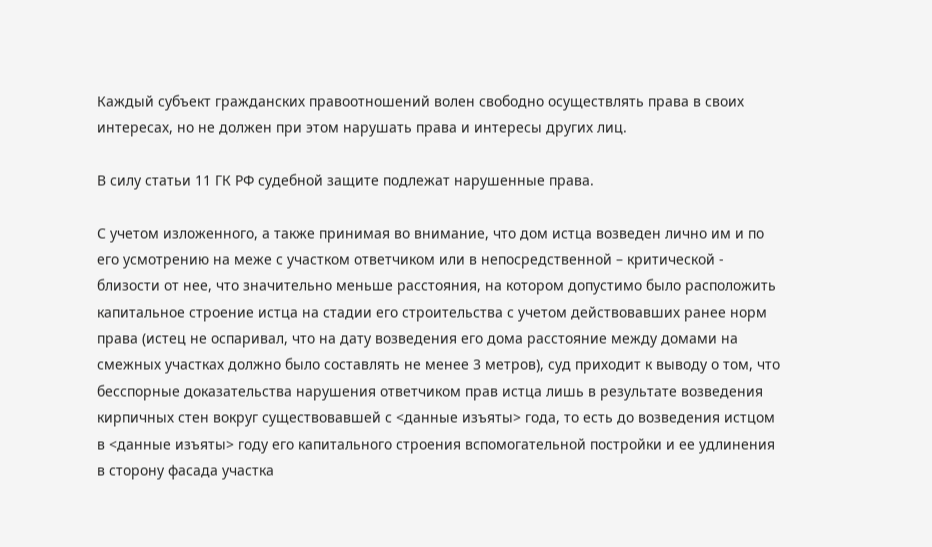Каждый субъект гражданских правоотношений волен свободно осуществлять права в своих интересах, но не должен при этом нарушать права и интересы других лиц.

В силу статьи 11 ГК РФ судебной защите подлежат нарушенные права.

С учетом изложенного, а также принимая во внимание, что дом истца возведен лично им и по его усмотрению на меже с участком ответчиком или в непосредственной – критической - близости от нее, что значительно меньше расстояния, на котором допустимо было расположить капитальное строение истца на стадии его строительства с учетом действовавших ранее норм права (истец не оспаривал, что на дату возведения его дома расстояние между домами на смежных участках должно было составлять не менее 3 метров), суд приходит к выводу о том, что бесспорные доказательства нарушения ответчиком прав истца лишь в результате возведения кирпичных стен вокруг существовавшей с <данные изъяты> года, то есть до возведения истцом в <данные изъяты> году его капитального строения вспомогательной постройки и ее удлинения в сторону фасада участка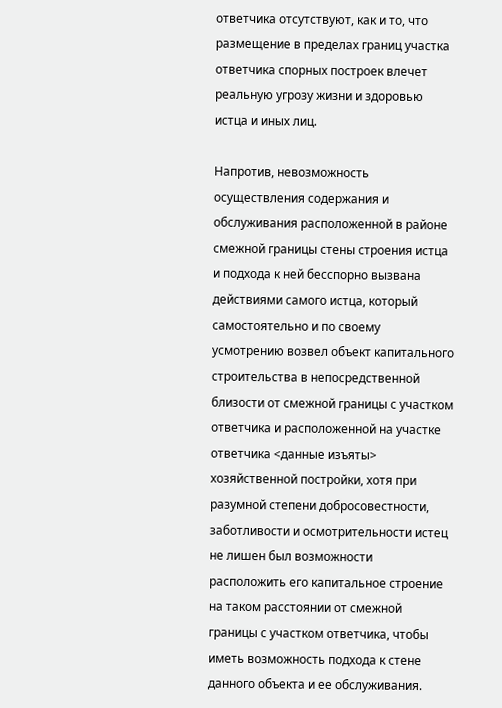ответчика отсутствуют, как и то, что размещение в пределах границ участка ответчика спорных построек влечет реальную угрозу жизни и здоровью истца и иных лиц.

Напротив, невозможность осуществления содержания и обслуживания расположенной в районе смежной границы стены строения истца и подхода к ней бесспорно вызвана действиями самого истца, который самостоятельно и по своему усмотрению возвел объект капитального строительства в непосредственной близости от смежной границы с участком ответчика и расположенной на участке ответчика <данные изъяты> хозяйственной постройки, хотя при разумной степени добросовестности, заботливости и осмотрительности истец не лишен был возможности расположить его капитальное строение на таком расстоянии от смежной границы с участком ответчика, чтобы иметь возможность подхода к стене данного объекта и ее обслуживания.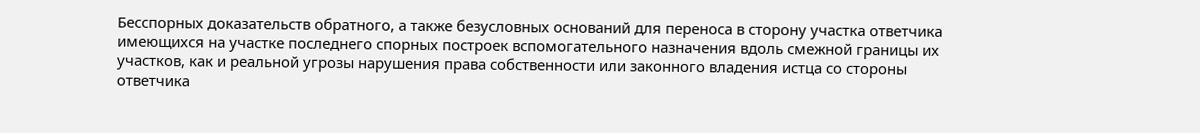Бесспорных доказательств обратного, а также безусловных оснований для переноса в сторону участка ответчика имеющихся на участке последнего спорных построек вспомогательного назначения вдоль смежной границы их участков, как и реальной угрозы нарушения права собственности или законного владения истца со стороны ответчика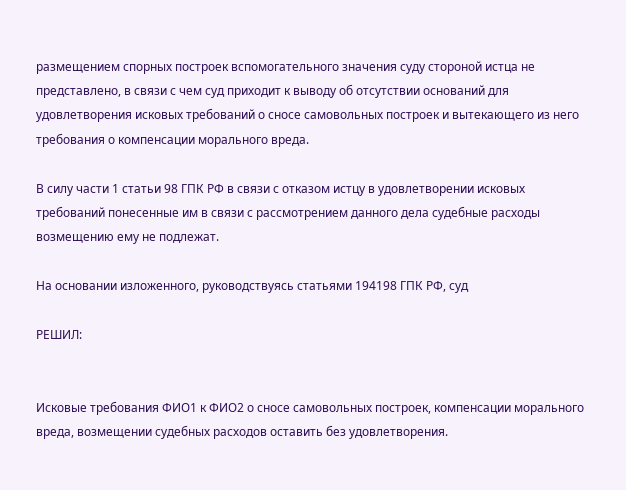размещением спорных построек вспомогательного значения суду стороной истца не представлено, в связи с чем суд приходит к выводу об отсутствии оснований для удовлетворения исковых требований о сносе самовольных построек и вытекающего из него требования о компенсации морального вреда.

В силу части 1 статьи 98 ГПК РФ в связи с отказом истцу в удовлетворении исковых требований понесенные им в связи с рассмотрением данного дела судебные расходы возмещению ему не подлежат.

На основании изложенного, руководствуясь статьями 194198 ГПК РФ, суд

РЕШИЛ:


Исковые требования ФИО1 к ФИО2 о сносе самовольных построек, компенсации морального вреда, возмещении судебных расходов оставить без удовлетворения.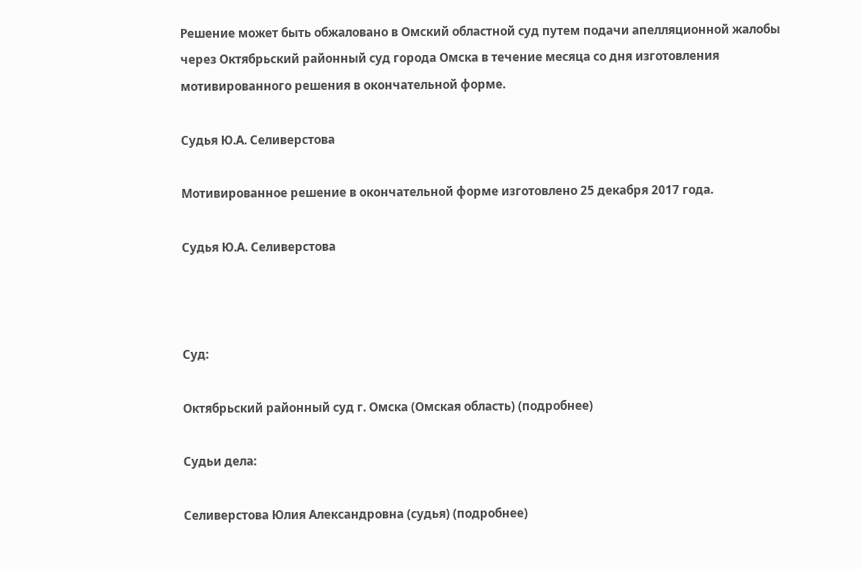Решение может быть обжаловано в Омский областной суд путем подачи апелляционной жалобы через Октябрьский районный суд города Омска в течение месяца со дня изготовления мотивированного решения в окончательной форме.

Судья Ю.А. Селиверстова

Мотивированное решение в окончательной форме изготовлено 25 декабря 2017 года.

Судья Ю.А. Селиверстова



Суд:

Октябрьский районный суд г. Омска (Омская область) (подробнее)

Судьи дела:

Селиверстова Юлия Александровна (судья) (подробнее)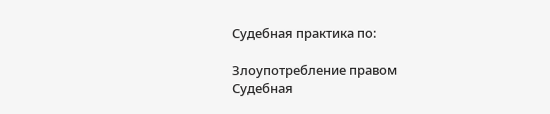Судебная практика по:

Злоупотребление правом
Судебная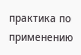практика по применению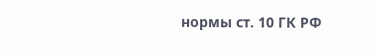нормы ст. 10 ГК РФ